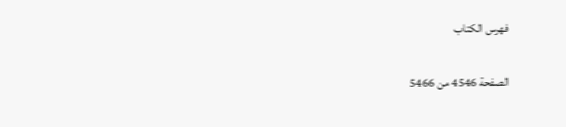فهرس الكتاب

الصفحة 4546 من 5466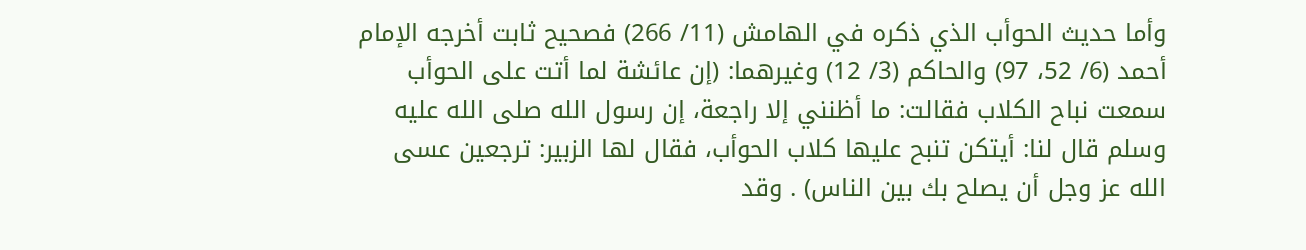وأما حديث الحوأب الذي ذكره في الهامش (11/ 266) فصحيح ثابت أخرجه الإمام أحمد (6/ 52، 97) والحاكم (3/ 12) وغيرهما: (إن عائشة لما أتت على الحوأب سمعت نباح الكلاب فقالت: ما أظنني إلا راجعة، إن رسول الله صلى الله عليه وسلم قال لنا: أيتكن تنبح عليها كلاب الحوأب، فقال لها الزبير: ترجعين عسى الله عز وجل أن يصلح بك بين الناس) . وقد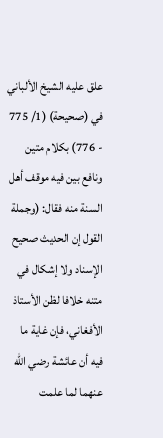علق عليه الشيخ الألباني في (صحيحة) (1/ 775 - 776) بكلام متين ونافع بين فيه موقف أهل السنة منه فقال: (وجملة القول إن الحديث صحيح الإسناد ولا إشكال في متنه خلافا لظن الأستاذ الأفغاني، فإن غاية ما فيه أن عائشة رضي الله عنهما لما علمت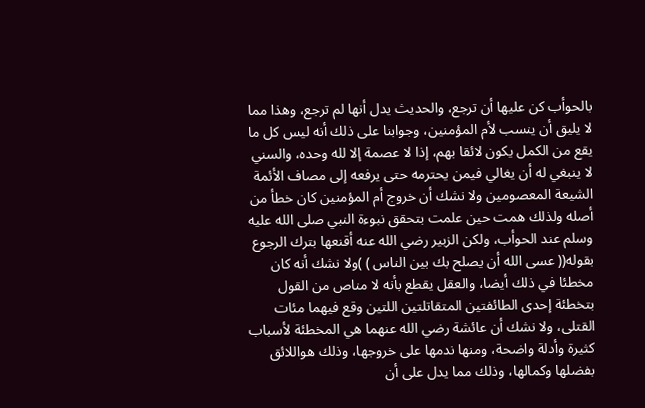بالحوأب كن عليها أن ترجع، والحديث يدل أنها لم ترجع، وهذا مما لا يليق أن ينسب لأم المؤمنين، وجوابنا على ذلك أنه ليس كل ما يقع من الكمل يكون لائقا بهم، إذا لا عصمة إلا لله وحده، والسني لا ينبغي له أن يغالي فيمن يحترمه حتى يرفعه إلى مصاف الأئمة الشيعة المعصومين ولا نشك أن خروج أم المؤمنين كان خطأ من أصله ولذلك همت حين علمت بتحقق نبوءة النبي صلى الله عليه وسلم عند الحوأب، ولكن الزبير رضي الله عنه أقنعها بترك الرجوع بقوله(( عسى الله أن يصلح بك بين الناس ) )ولا نشك أنه كان مخطئا في ذلك أيضا، والعقل يقطع بأنه لا مناص من القول بتخطئة إحدى الطائفتين المتقاتلتين اللتين وقع فيهما مئات القتلى، ولا نشك أن عائشة رضي الله عنهما هي المخطئة لأسباب كثيرة وأدلة واضحة، ومنها ندمها على خروجها، وذلك هواللائق بفضلها وكمالها، وذلك مما يدل على أن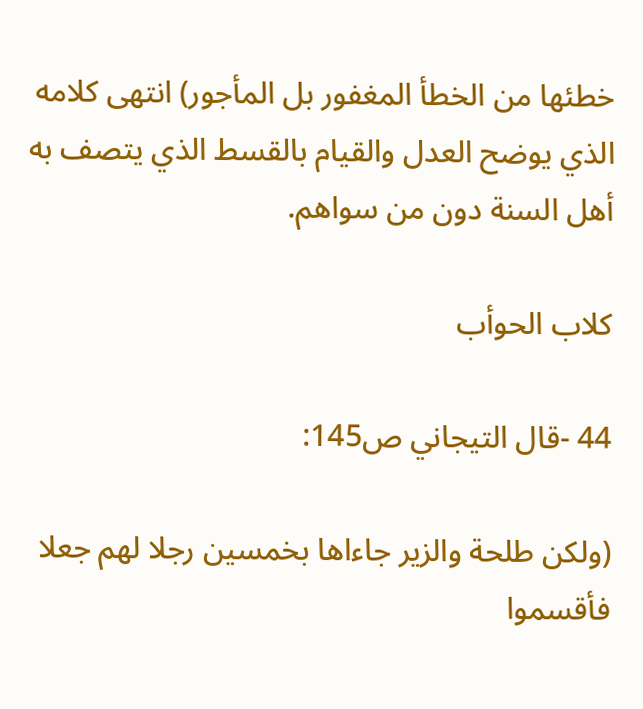خطئها من الخطأ المغفور بل المأجور) انتهى كلامه الذي يوضح العدل والقيام بالقسط الذي يتصف به أهل السنة دون من سواهم.

كلاب الحوأب

44 -قال التيجاني ص145:

(ولكن طلحة والزير جاءاها بخمسين رجلا لهم جعلا فأقسموا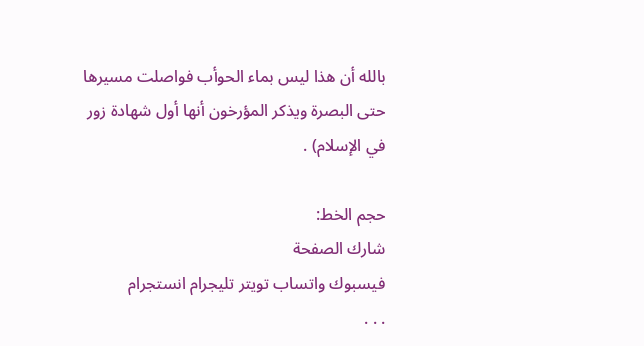بالله أن هذا ليس بماء الحوأب فواصلت مسيرها حتى البصرة ويذكر المؤرخون أنها أول شهادة زور في الإسلام) .

حجم الخط:
شارك الصفحة
فيسبوك واتساب تويتر تليجرام انستجرام
. . .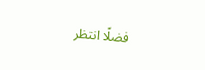فضلًا انتظر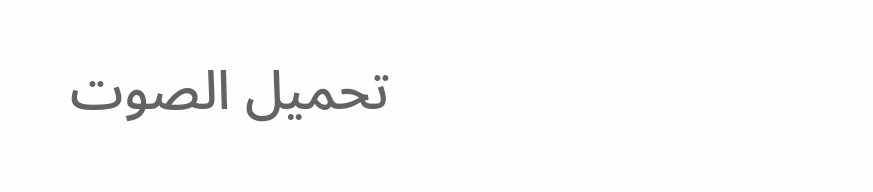تحميل الصوت